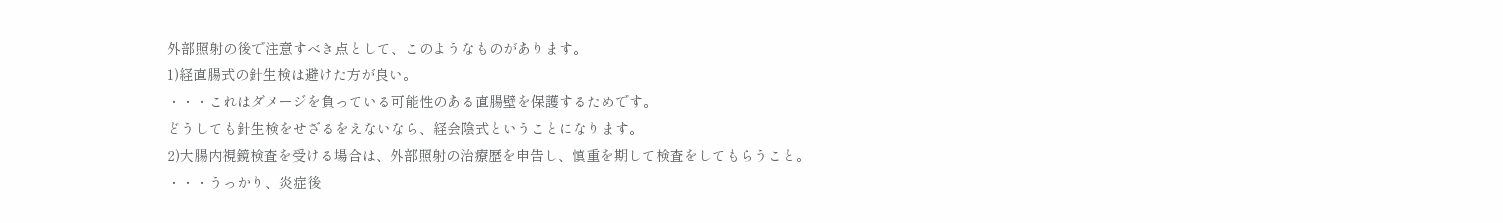外部照射の後で注意すべき点として、このようなものがあります。
1)経直腸式の針生検は避けた方が良い。
・・・これはダメージを負っている可能性のある直腸壁を保護するためです。
どうしても針生検をせざるをえないなら、経会陰式ということになります。
2)大腸内視鏡検査を受ける場合は、外部照射の治療歴を申告し、慎重を期して検査をしてもらうこと。
・・・うっかり、炎症後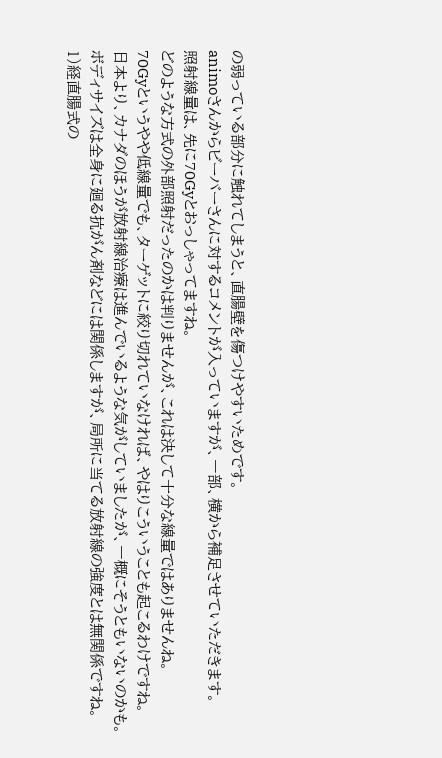の弱っている部分に触れてしまうと、直腸壁を傷つけやすいためです。
animoさんからビーバーさんに対するコメントが入っていますが、一部、横から補足させていただきます。
照射線量は、先に70Gyとおっしゃってますね。
どのような方式の外部照射だったのかは判りませんが、これは決して十分な線量ではありませんね。
70Gyというやや低線量でも、ターゲットに絞り切れていなければ、やはりこういうことも起こるわけですね。
日本より、カナダのほうが放射線治療は進んでいるような気がしていましたが、一概にそうともいないのかも。
ボディサイズは全身に廻る抗がん剤などには関係しますが、局所に当てる放射線の強度とは無関係ですね。
1)経直腸式の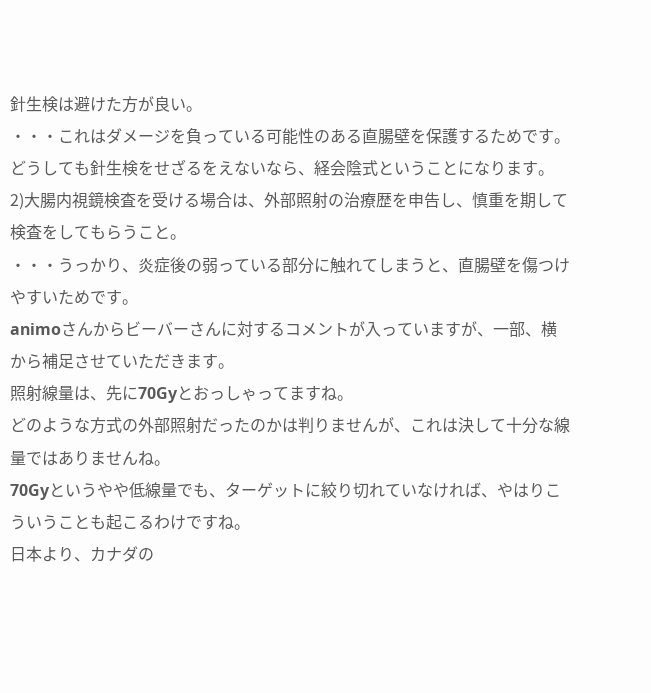針生検は避けた方が良い。
・・・これはダメージを負っている可能性のある直腸壁を保護するためです。
どうしても針生検をせざるをえないなら、経会陰式ということになります。
2)大腸内視鏡検査を受ける場合は、外部照射の治療歴を申告し、慎重を期して検査をしてもらうこと。
・・・うっかり、炎症後の弱っている部分に触れてしまうと、直腸壁を傷つけやすいためです。
animoさんからビーバーさんに対するコメントが入っていますが、一部、横から補足させていただきます。
照射線量は、先に70Gyとおっしゃってますね。
どのような方式の外部照射だったのかは判りませんが、これは決して十分な線量ではありませんね。
70Gyというやや低線量でも、ターゲットに絞り切れていなければ、やはりこういうことも起こるわけですね。
日本より、カナダの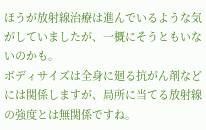ほうが放射線治療は進んでいるような気がしていましたが、一概にそうともいないのかも。
ボディサイズは全身に廻る抗がん剤などには関係しますが、局所に当てる放射線の強度とは無関係ですね。